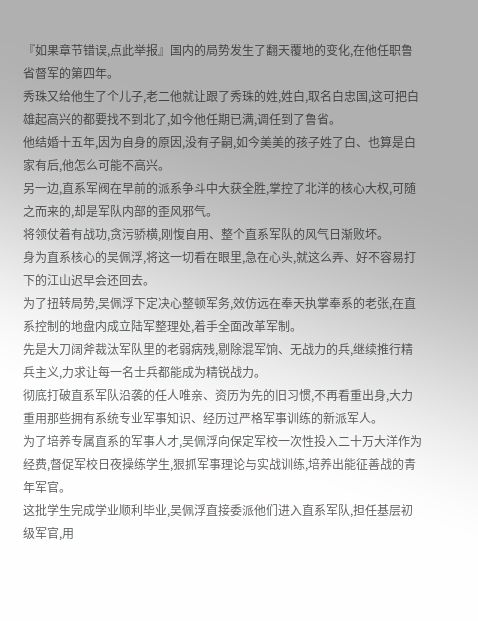『如果章节错误,点此举报』国内的局势发生了翻天覆地的变化,在他任职鲁省督军的第四年。
秀珠又给他生了个儿子,老二他就让跟了秀珠的姓,姓白,取名白忠国,这可把白雄起高兴的都要找不到北了,如今他任期已满,调任到了鲁省。
他结婚十五年,因为自身的原因,没有子嗣,如今美美的孩子姓了白、也算是白家有后,他怎么可能不高兴。
另一边,直系军阀在早前的派系争斗中大获全胜,掌控了北洋的核心大权,可随之而来的,却是军队内部的歪风邪气。
将领仗着有战功,贪污骄横,刚愎自用、整个直系军队的风气日渐败坏。
身为直系核心的吴佩浮,将这一切看在眼里,急在心头,就这么弄、好不容易打下的江山迟早会还回去。
为了扭转局势,吴佩浮下定决心整顿军务,效仿远在奉天执掌奉系的老张,在直系控制的地盘内成立陆军整理处,着手全面改革军制。
先是大刀阔斧裁汰军队里的老弱病残,剔除混军饷、无战力的兵,继续推行精兵主义,力求让每一名士兵都能成为精锐战力。
彻底打破直系军队沿袭的任人唯亲、资历为先的旧习惯,不再看重出身,大力重用那些拥有系统专业军事知识、经历过严格军事训练的新派军人。
为了培养专属直系的军事人才,吴佩浮向保定军校一次性投入二十万大洋作为经费,督促军校日夜操练学生,狠抓军事理论与实战训练,培养出能征善战的青年军官。
这批学生完成学业顺利毕业,吴佩浮直接委派他们进入直系军队,担任基层初级军官,用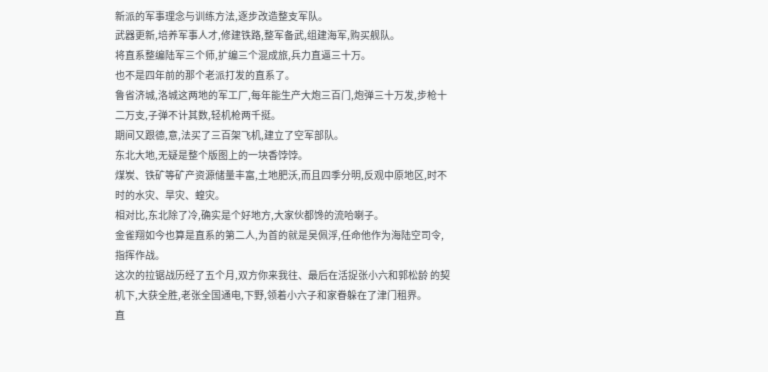新派的军事理念与训练方法,逐步改造整支军队。
武器更新,培养军事人才,修建铁路,整军备武,组建海军,购买舰队。
将直系整编陆军三个师,扩编三个混成旅,兵力直逼三十万。
也不是四年前的那个老派打发的直系了。
鲁省济城,洛城这两地的军工厂,每年能生产大炮三百门,炮弹三十万发,步枪十二万支,子弹不计其数,轻机枪两千挺。
期间又跟德,意,法买了三百架飞机,建立了空军部队。
东北大地,无疑是整个版图上的一块香饽饽。
煤炭、铁矿等矿产资源储量丰富,土地肥沃,而且四季分明,反观中原地区,时不时的水灾、旱灾、蝗灾。
相对比,东北除了冷,确实是个好地方,大家伙都馋的流哈喇子。
金雀翔如今也算是直系的第二人,为首的就是吴佩浮,任命他作为海陆空司令,指挥作战。
这次的拉锯战历经了五个月,双方你来我往、最后在活捉张小六和郭松龄 的契机下,大获全胜,老张全国通电,下野,领着小六子和家眷躲在了津门租界。
直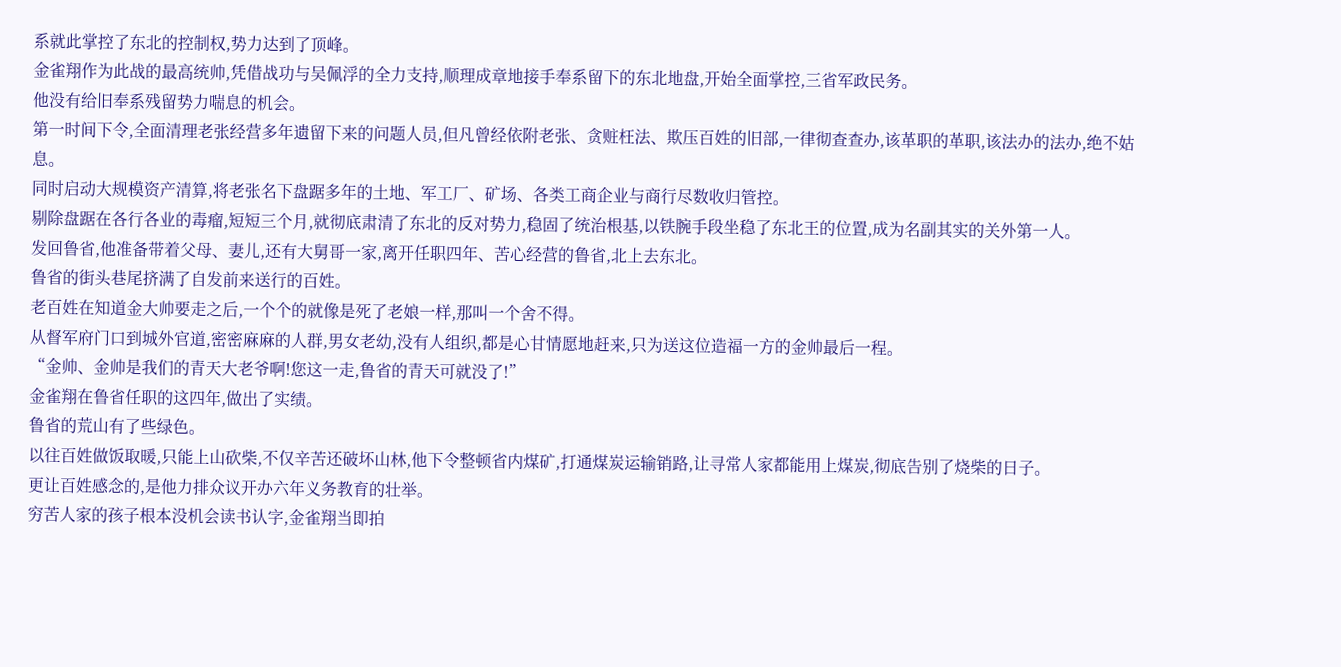系就此掌控了东北的控制权,势力达到了顶峰。
金雀翔作为此战的最高统帅,凭借战功与吴佩浮的全力支持,顺理成章地接手奉系留下的东北地盘,开始全面掌控,三省军政民务。
他没有给旧奉系残留势力喘息的机会。
第一时间下令,全面清理老张经营多年遗留下来的问题人员,但凡曾经依附老张、贪赃枉法、欺压百姓的旧部,一律彻查查办,该革职的革职,该法办的法办,绝不姑息。
同时启动大规模资产清算,将老张名下盘踞多年的土地、军工厂、矿场、各类工商企业与商行尽数收归管控。
剔除盘踞在各行各业的毒瘤,短短三个月,就彻底肃清了东北的反对势力,稳固了统治根基,以铁腕手段坐稳了东北王的位置,成为名副其实的关外第一人。
发回鲁省,他准备带着父母、妻儿,还有大舅哥一家,离开任职四年、苦心经营的鲁省,北上去东北。
鲁省的街头巷尾挤满了自发前来送行的百姓。
老百姓在知道金大帅要走之后,一个个的就像是死了老娘一样,那叫一个舍不得。
从督军府门口到城外官道,密密麻麻的人群,男女老幼,没有人组织,都是心甘情愿地赶来,只为送这位造福一方的金帅最后一程。
“金帅、金帅是我们的青天大老爷啊!您这一走,鲁省的青天可就没了!”
金雀翔在鲁省任职的这四年,做出了实绩。
鲁省的荒山有了些绿色。
以往百姓做饭取暖,只能上山砍柴,不仅辛苦还破坏山林,他下令整顿省内煤矿,打通煤炭运输销路,让寻常人家都能用上煤炭,彻底告别了烧柴的日子。
更让百姓感念的,是他力排众议开办六年义务教育的壮举。
穷苦人家的孩子根本没机会读书认字,金雀翔当即拍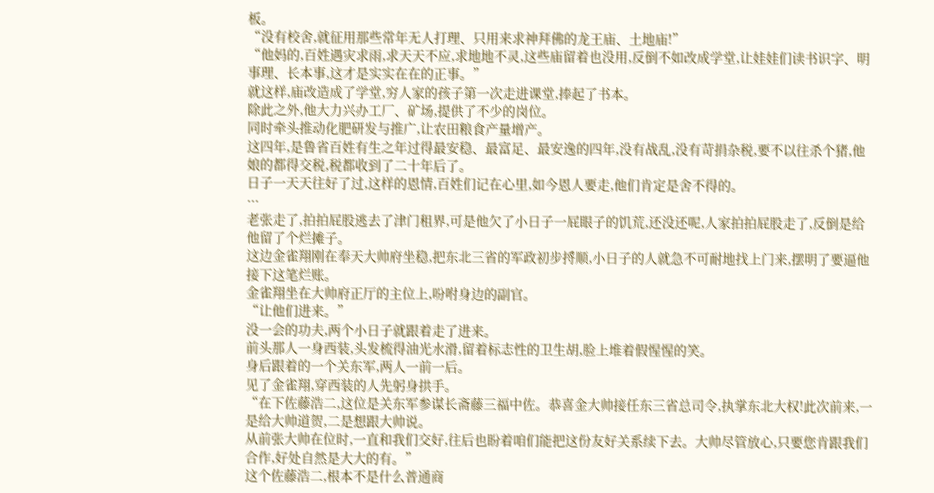板。
“没有校舍,就征用那些常年无人打理、只用来求神拜佛的龙王庙、土地庙!”
“他妈的,百姓遇灾求雨,求天天不应,求地地不灵,这些庙留着也没用,反倒不如改成学堂,让娃娃们读书识字、明事理、长本事,这才是实实在在的正事。”
就这样,庙改造成了学堂,穷人家的孩子第一次走进课堂,捧起了书本。
除此之外,他大力兴办工厂、矿场,提供了不少的岗位。
同时牵头推动化肥研发与推广,让农田粮食产量增产。
这四年,是鲁省百姓有生之年过得最安稳、最富足、最安逸的四年,没有战乱,没有苛捐杂税,要不以往杀个猪,他娘的都得交税,税都收到了二十年后了。
日子一天天往好了过,这样的恩情,百姓们记在心里,如今恩人要走,他们肯定是舍不得的。
···
老张走了,拍拍屁股逃去了津门租界,可是他欠了小日子一屁眼子的饥荒,还没还呢,人家拍拍屁股走了,反倒是给他留了个烂摊子。
这边金雀翔刚在奉天大帅府坐稳,把东北三省的军政初步捋顺,小日子的人就急不可耐地找上门来,摆明了要逼他接下这笔烂账。
金雀翔坐在大帅府正厅的主位上,吩咐身边的副官。
“让他们进来。”
没一会的功夫,两个小日子就跟着走了进来。
前头那人一身西装,头发梳得油光水滑,留着标志性的卫生胡,脸上堆着假惺惺的笑。
身后跟着的一个关东军,两人一前一后。
见了金雀翔,穿西装的人先躬身拱手。
“在下佐藤浩二,这位是关东军参谋长斋藤三福中佐。恭喜金大帅接任东三省总司令,执掌东北大权!此次前来,一是给大帅道贺,二是想跟大帅说。
从前张大帅在位时,一直和我们交好,往后也盼着咱们能把这份友好关系续下去。大帅尽管放心,只要您肯跟我们合作,好处自然是大大的有。”
这个佐藤浩二,根本不是什么普通商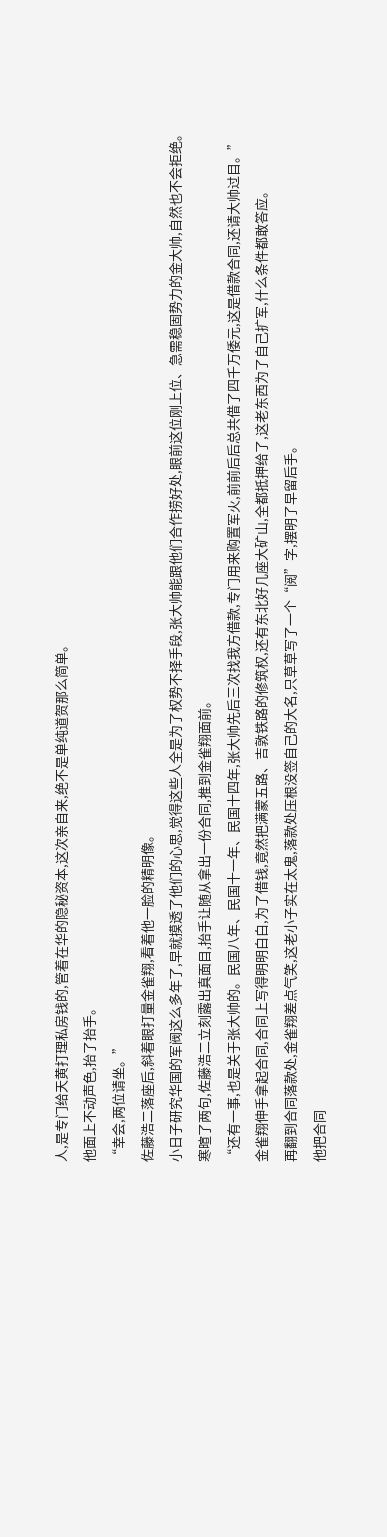人,是专门给天黄打理私房钱的,管着在华的隐秘资本,这次亲自来,绝不是单纯道贺那么简单。
他面上不动声色,抬了抬手。
“幸会,两位请坐。”
佐藤浩二落座后,斜着眼打量金雀翔,看着他一脸的精明像。
小日子研究华国的军阀这么多年了,早就摸透了他们的心思,觉得这些人全是为了权势不择手段,张大帅能跟他们合作捞好处,眼前这位刚上位、急需稳固势力的金大帅,自然也不会拒绝。
寒暄了两句,佐藤浩二立刻露出真面目,抬手让随从拿出一份合同,推到金雀翔面前。
“还有一事,也是关于张大帅的。民国八年、民国十一年、民国十四年,张大帅先后三次找我方借款,专门用来购置军火,前前后后总共借了四千万倭元,这是借款合同,还请大帅过目。”
金雀翔伸手拿起合同,合同上写得明明白白,为了借钱,竟然把满蒙五路、吉敦铁路的修筑权,还有东北好几座大矿山,全都抵押给了,这老东西为了自己扩军,什么条件都敢答应。
再翻到合同落款处,金雀翔差点气笑,这老小子实在太鬼,落款处压根没签自己的大名,只草草写了一个“阅”字,摆明了早留后手。
他把合同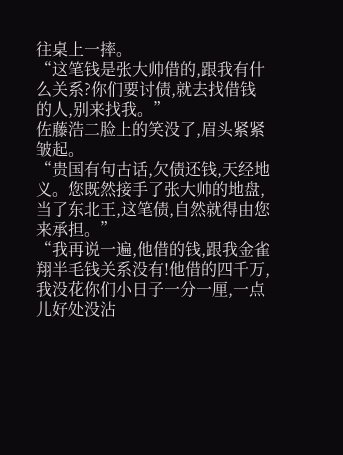往桌上一摔。
“这笔钱是张大帅借的,跟我有什么关系?你们要讨债,就去找借钱的人,别来找我。”
佐藤浩二脸上的笑没了,眉头紧紧皱起。
“贵国有句古话,欠债还钱,天经地义。您既然接手了张大帅的地盘,当了东北王,这笔债,自然就得由您来承担。”
“我再说一遍,他借的钱,跟我金雀翔半毛钱关系没有!他借的四千万,我没花你们小日子一分一厘,一点儿好处没沾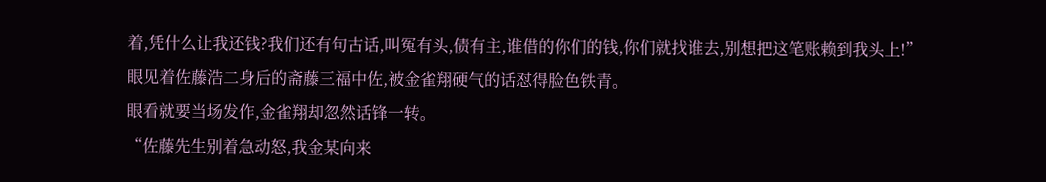着,凭什么让我还钱?我们还有句古话,叫冤有头,债有主,谁借的你们的钱,你们就找谁去,别想把这笔账赖到我头上!”
眼见着佐藤浩二身后的斋藤三福中佐,被金雀翔硬气的话怼得脸色铁青。
眼看就要当场发作,金雀翔却忽然话锋一转。
“佐藤先生别着急动怒,我金某向来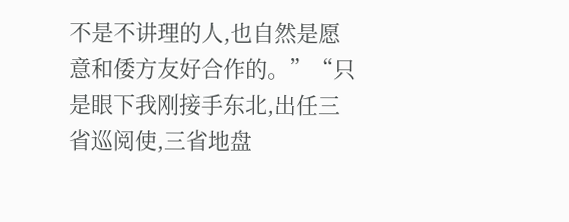不是不讲理的人,也自然是愿意和倭方友好合作的。”“只是眼下我刚接手东北,出任三省巡阅使,三省地盘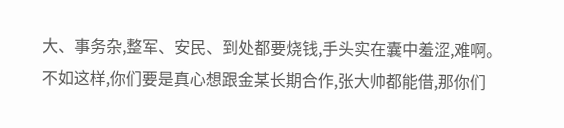大、事务杂,整军、安民、到处都要烧钱,手头实在囊中羞涩,难啊。
不如这样,你们要是真心想跟金某长期合作,张大帅都能借,那你们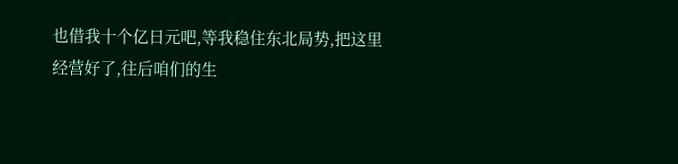也借我十个亿日元吧,等我稳住东北局势,把这里经营好了,往后咱们的生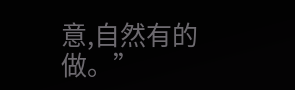意,自然有的做。”